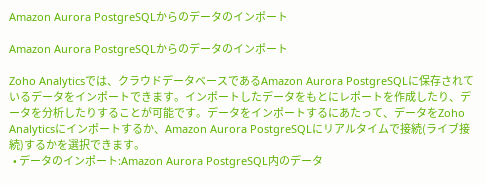Amazon Aurora PostgreSQLからのデータのインポート

Amazon Aurora PostgreSQLからのデータのインポート

Zoho Analyticsでは、クラウドデータベースであるAmazon Aurora PostgreSQLに保存されているデータをインポートできます。インポートしたデータをもとにレポートを作成したり、データを分析したりすることが可能です。データをインポートするにあたって、データをZoho Analyticsにインポートするか、Amazon Aurora PostgreSQLにリアルタイムで接続(ライブ接続)するかを選択できます。
  • データのインポート:Amazon Aurora PostgreSQL内のデータ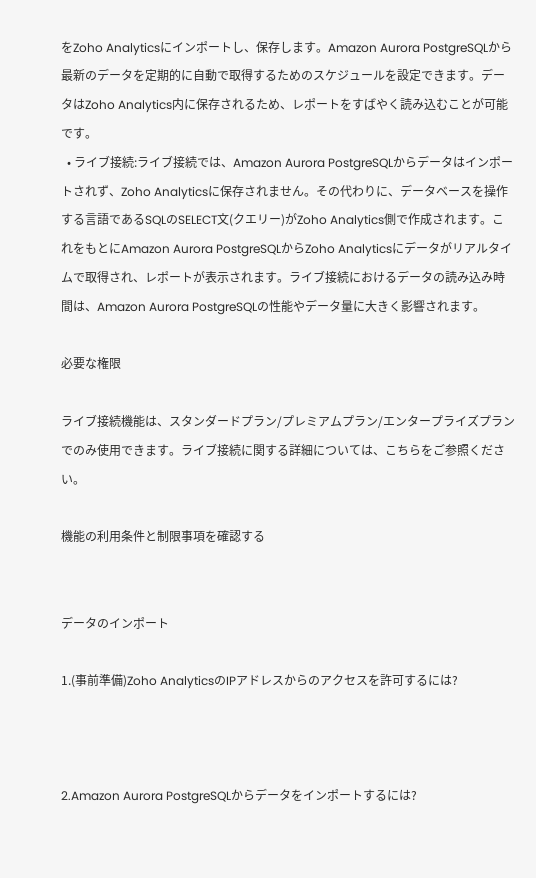をZoho Analyticsにインポートし、保存します。Amazon Aurora PostgreSQLから最新のデータを定期的に自動で取得するためのスケジュールを設定できます。データはZoho Analytics内に保存されるため、レポートをすばやく読み込むことが可能です。
  • ライブ接続:ライブ接続では、Amazon Aurora PostgreSQLからデータはインポートされず、Zoho Analyticsに保存されません。その代わりに、データベースを操作する言語であるSQLのSELECT文(クエリー)がZoho Analytics側で作成されます。これをもとにAmazon Aurora PostgreSQLからZoho Analyticsにデータがリアルタイムで取得され、レポートが表示されます。ライブ接続におけるデータの読み込み時間は、Amazon Aurora PostgreSQLの性能やデータ量に大きく影響されます。

必要な権限

ライブ接続機能は、スタンダードプラン/プレミアムプラン/エンタープライズプランでのみ使用できます。ライブ接続に関する詳細については、こちらをご参照ください。

機能の利用条件と制限事項を確認する


データのインポート

1.(事前準備)Zoho AnalyticsのIPアドレスからのアクセスを許可するには?



2.Amazon Aurora PostgreSQLからデータをインポートするには?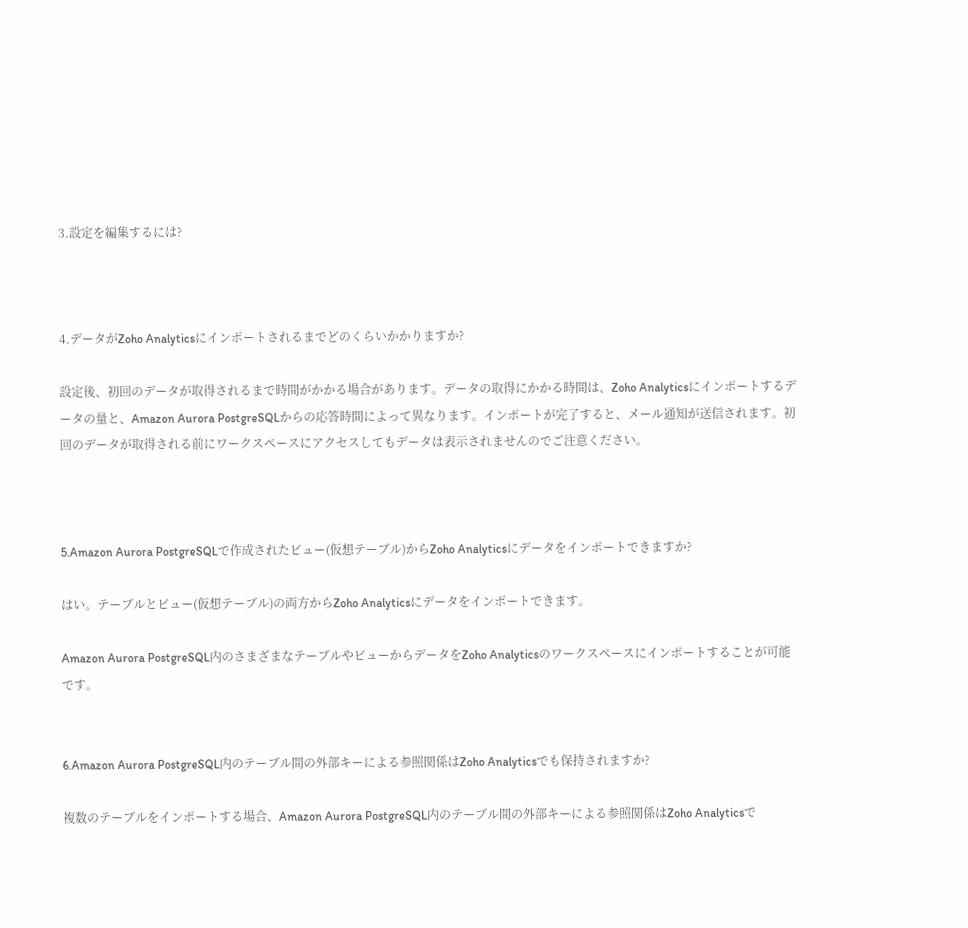3.設定を編集するには?



4.データがZoho Analyticsにインポートされるまでどのくらいかかりますか?

設定後、初回のデータが取得されるまで時間がかかる場合があります。データの取得にかかる時間は、Zoho Analyticsにインポートするデータの量と、Amazon Aurora PostgreSQLからの応答時間によって異なります。インポートが完了すると、メール通知が送信されます。初回のデータが取得される前にワークスペースにアクセスしてもデータは表示されませんのでご注意ください。



5.Amazon Aurora PostgreSQLで作成されたビュー(仮想テーブル)からZoho Analyticsにデータをインポートできますか?

はい。テーブルとビュー(仮想テーブル)の両方からZoho Analyticsにデータをインポートできます。

Amazon Aurora PostgreSQL内のさまざまなテーブルやビューからデータをZoho Analyticsのワークスペースにインポートすることが可能です。


6.Amazon Aurora PostgreSQL内のテーブル間の外部キーによる参照関係はZoho Analyticsでも保持されますか?

複数のテーブルをインポートする場合、Amazon Aurora PostgreSQL内のテーブル間の外部キーによる参照関係はZoho Analyticsで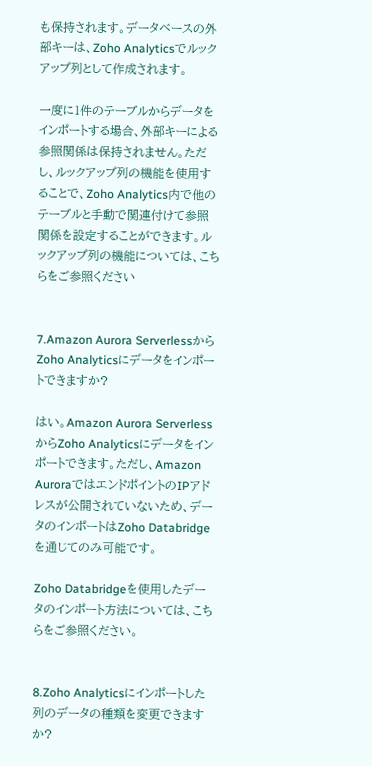も保持されます。データベースの外部キーは、Zoho Analyticsでルックアップ列として作成されます。

一度に1件のテーブルからデータをインポートする場合、外部キーによる参照関係は保持されません。ただし、ルックアップ列の機能を使用することで、Zoho Analytics内で他のテーブルと手動で関連付けて参照関係を設定することができます。ルックアップ列の機能については、こちらをご参照ください


7.Amazon Aurora ServerlessからZoho Analyticsにデータをインポートできますか?

はい。Amazon Aurora ServerlessからZoho Analyticsにデータをインポートできます。ただし、Amazon AuroraではエンドポイントのIPアドレスが公開されていないため、データのインポートはZoho Databridgeを通じてのみ可能です。

Zoho Databridgeを使用したデータのインポート方法については、こちらをご参照ください。


8.Zoho Analyticsにインポートした列のデータの種類を変更できますか?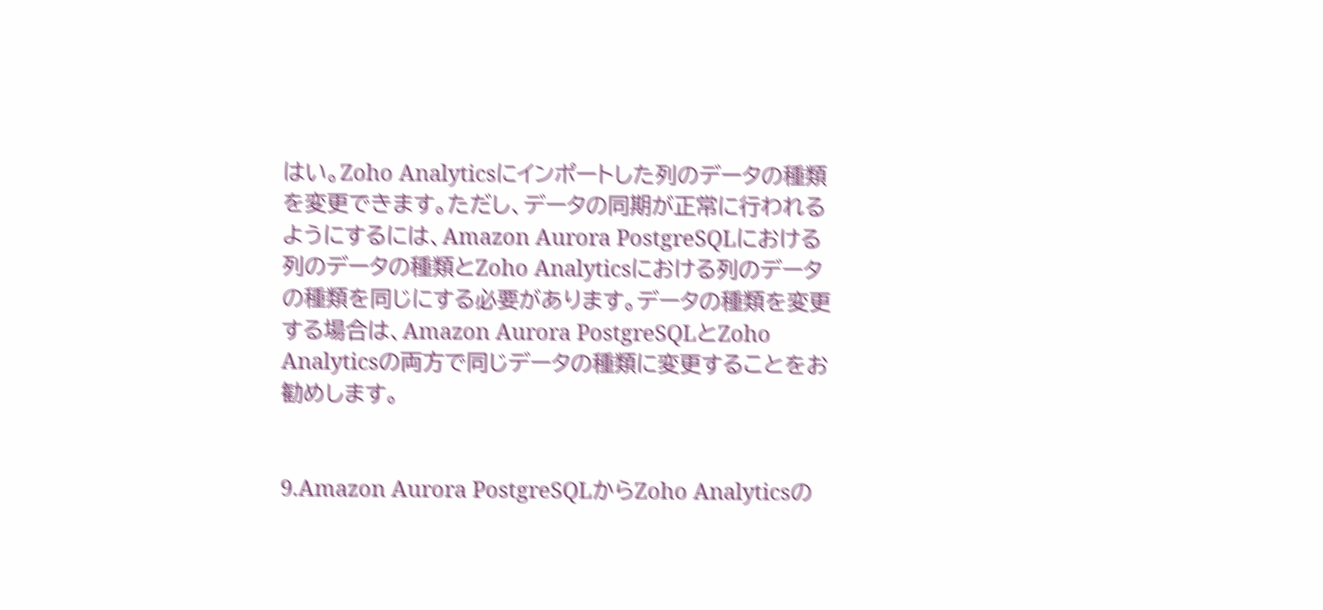はい。Zoho Analyticsにインポートした列のデータの種類を変更できます。ただし、データの同期が正常に行われるようにするには、Amazon Aurora PostgreSQLにおける列のデータの種類とZoho Analyticsにおける列のデータの種類を同じにする必要があります。データの種類を変更する場合は、Amazon Aurora PostgreSQLとZoho Analyticsの両方で同じデータの種類に変更することをお勧めします。


9.Amazon Aurora PostgreSQLからZoho Analyticsの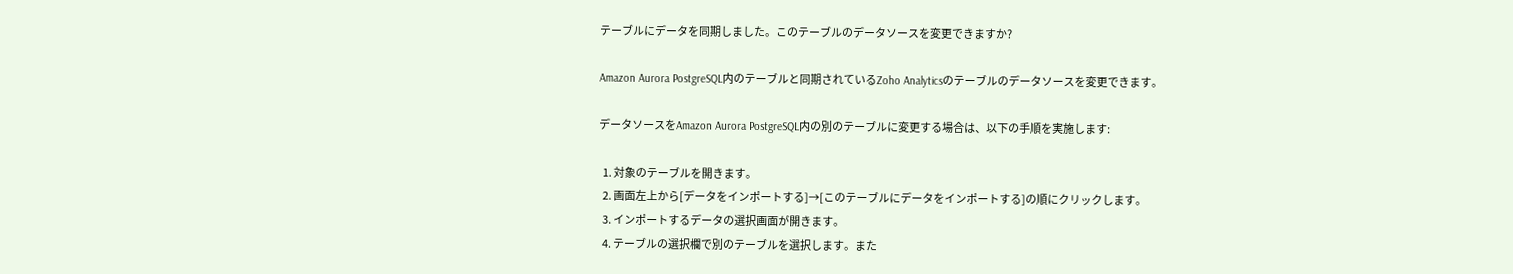テーブルにデータを同期しました。このテーブルのデータソースを変更できますか?

Amazon Aurora PostgreSQL内のテーブルと同期されているZoho Analyticsのテーブルのデータソースを変更できます。

データソースをAmazon Aurora PostgreSQL内の別のテーブルに変更する場合は、以下の手順を実施します:

  1. 対象のテーブルを開きます。
  2. 画面左上から[データをインポートする]→[このテーブルにデータをインポートする]の順にクリックします。
  3. インポートするデータの選択画面が開きます。
  4. テーブルの選択欄で別のテーブルを選択します。また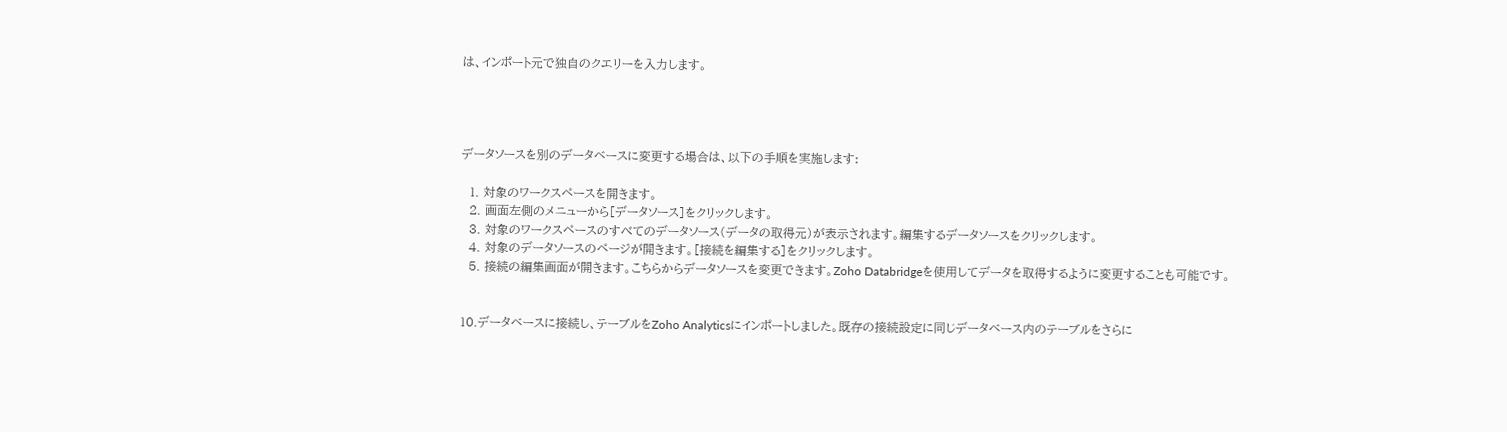は、インポート元で独自のクエリーを入力します。




データソースを別のデータベースに変更する場合は、以下の手順を実施します:

  1. 対象のワークスペースを開きます。
  2. 画面左側のメニューから[データソース]をクリックします。
  3. 対象のワークスペースのすべてのデータソース(データの取得元)が表示されます。編集するデータソースをクリックします。
  4. 対象のデータソースのページが開きます。[接続を編集する]をクリックします。
  5. 接続の編集画面が開きます。こちらからデータソースを変更できます。Zoho Databridgeを使用してデータを取得するように変更することも可能です。


10.データベースに接続し、テーブルをZoho Analyticsにインポートしました。既存の接続設定に同じデータベース内のテーブルをさらに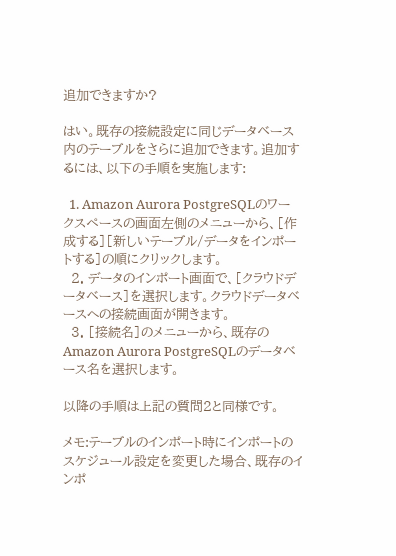追加できますか?

はい。既存の接続設定に同じデータベース内のテーブルをさらに追加できます。追加するには、以下の手順を実施します:

  1. Amazon Aurora PostgreSQLのワークスペースの画面左側のメニューから、[作成する][新しいテーブル/データをインポートする]の順にクリックします。
  2. データのインポート画面で、[クラウドデータベース]を選択します。クラウドデータベースへの接続画面が開きます。
  3. [接続名]のメニューから、既存のAmazon Aurora PostgreSQLのデータベース名を選択します。

以降の手順は上記の質問2と同様です。

メモ:テーブルのインポート時にインポートのスケジュール設定を変更した場合、既存のインポ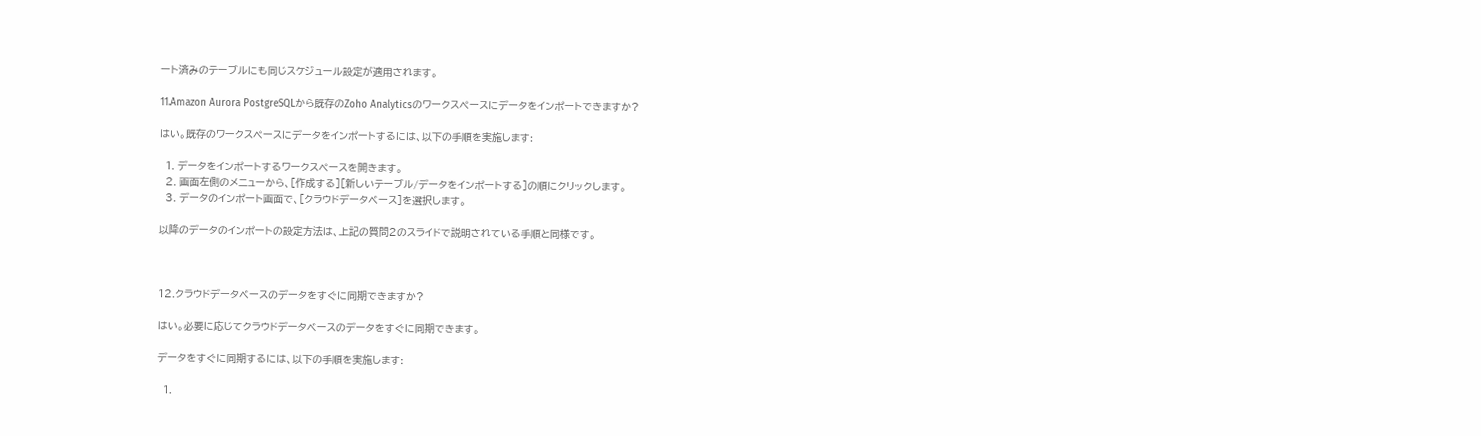ート済みのテーブルにも同じスケジュール設定が適用されます。

11.Amazon Aurora PostgreSQLから既存のZoho Analyticsのワークスペースにデータをインポートできますか?

はい。既存のワークスペースにデータをインポートするには、以下の手順を実施します:

  1. データをインポートするワークスペースを開きます。
  2. 画面左側のメニューから、[作成する][新しいテーブル/データをインポートする]の順にクリックします。
  3. データのインポート画面で、[クラウドデータベース]を選択します。

以降のデータのインポートの設定方法は、上記の質問2のスライドで説明されている手順と同様です。



12.クラウドデータベースのデータをすぐに同期できますか?

はい。必要に応じてクラウドデータベースのデータをすぐに同期できます。

データをすぐに同期するには、以下の手順を実施します:

  1.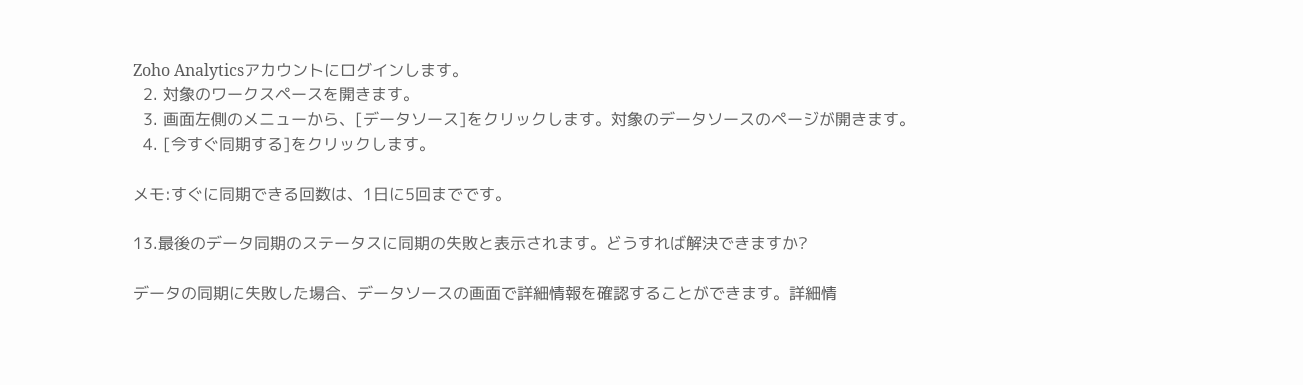Zoho Analyticsアカウントにログインします。
  2. 対象のワークスペースを開きます。
  3. 画面左側のメニューから、[データソース]をクリックします。対象のデータソースのページが開きます。
  4. [今すぐ同期する]をクリックします。

メモ:すぐに同期できる回数は、1日に5回までです。

13.最後のデータ同期のステータスに同期の失敗と表示されます。どうすれば解決できますか?

データの同期に失敗した場合、データソースの画面で詳細情報を確認することができます。詳細情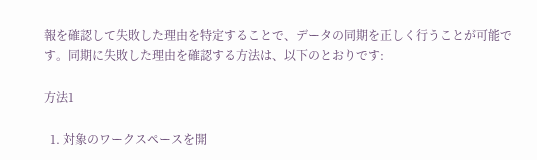報を確認して失敗した理由を特定することで、データの同期を正しく行うことが可能です。同期に失敗した理由を確認する方法は、以下のとおりです:

方法1

  1. 対象のワークスペースを開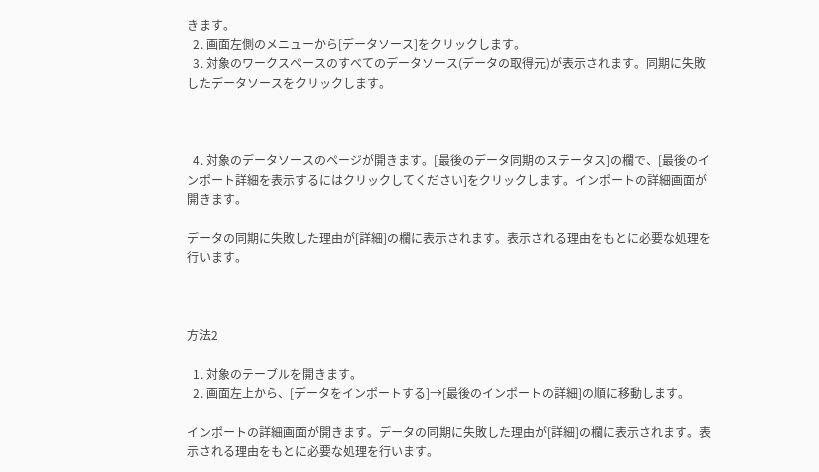きます。
  2. 画面左側のメニューから[データソース]をクリックします。
  3. 対象のワークスペースのすべてのデータソース(データの取得元)が表示されます。同期に失敗したデータソースをクリックします。



  4. 対象のデータソースのページが開きます。[最後のデータ同期のステータス]の欄で、[最後のインポート詳細を表示するにはクリックしてください]をクリックします。インポートの詳細画面が開きます。

データの同期に失敗した理由が[詳細]の欄に表示されます。表示される理由をもとに必要な処理を行います。



方法2

  1. 対象のテーブルを開きます。
  2. 画面左上から、[データをインポートする]→[最後のインポートの詳細]の順に移動します。

インポートの詳細画面が開きます。データの同期に失敗した理由が[詳細]の欄に表示されます。表示される理由をもとに必要な処理を行います。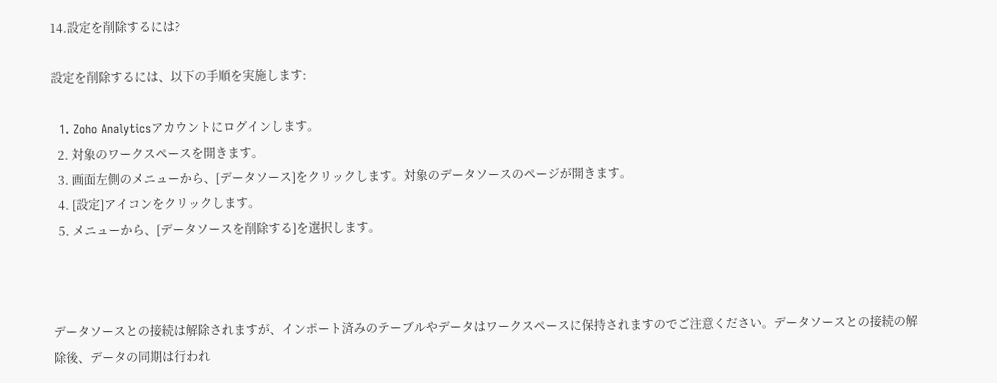14.設定を削除するには?

設定を削除するには、以下の手順を実施します:

  1. Zoho Analyticsアカウントにログインします。
  2. 対象のワークスペースを開きます。
  3. 画面左側のメニューから、[データソース]をクリックします。対象のデータソースのページが開きます。
  4. [設定]アイコンをクリックします。
  5. メニューから、[データソースを削除する]を選択します。



データソースとの接続は解除されますが、インポート済みのテーブルやデータはワークスペースに保持されますのでご注意ください。データソースとの接続の解除後、データの同期は行われ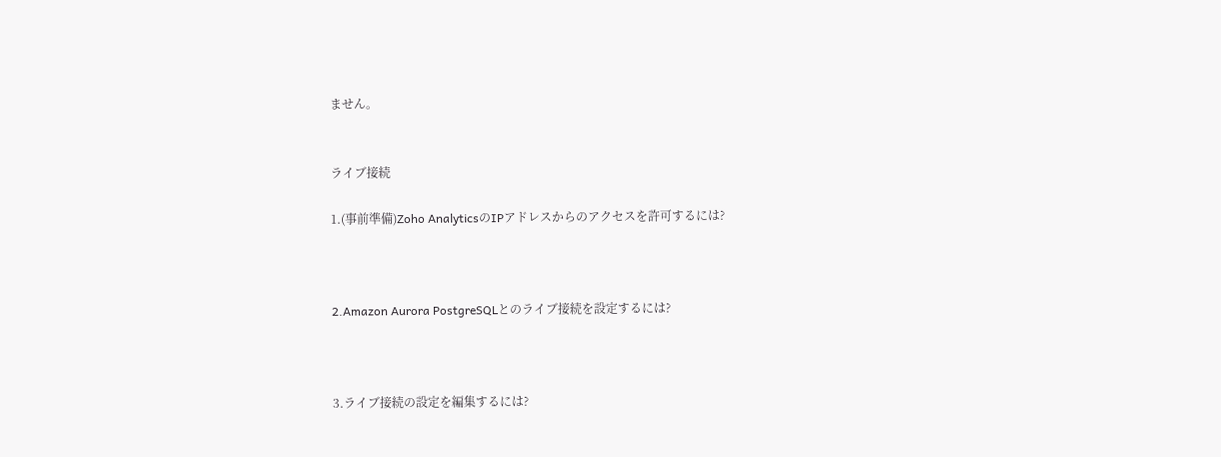ません。


ライブ接続

1.(事前準備)Zoho AnalyticsのIPアドレスからのアクセスを許可するには?



2.Amazon Aurora PostgreSQLとのライブ接続を設定するには?



3.ライブ接続の設定を編集するには?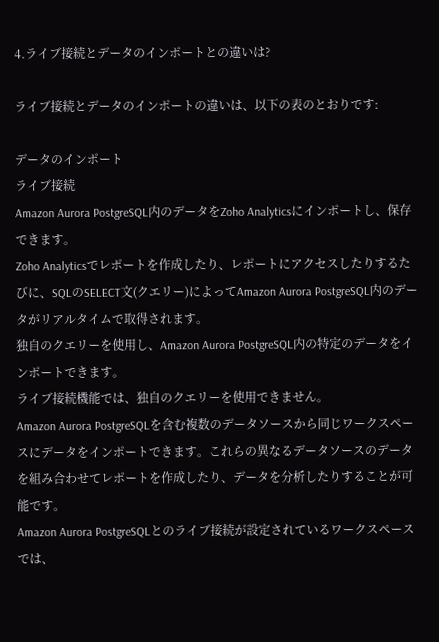4.ライブ接続とデータのインポートとの違いは?

ライブ接続とデータのインポートの違いは、以下の表のとおりです:

データのインポート
ライブ接続
Amazon Aurora PostgreSQL内のデータをZoho Analyticsにインポートし、保存できます。
Zoho Analyticsでレポートを作成したり、レポートにアクセスしたりするたびに、SQLのSELECT文(クエリー)によってAmazon Aurora PostgreSQL内のデータがリアルタイムで取得されます。
独自のクエリーを使用し、Amazon Aurora PostgreSQL内の特定のデータをインポートできます。
ライブ接続機能では、独自のクエリーを使用できません。
Amazon Aurora PostgreSQLを含む複数のデータソースから同じワークスペースにデータをインポートできます。これらの異なるデータソースのデータを組み合わせてレポートを作成したり、データを分析したりすることが可能です。
Amazon Aurora PostgreSQLとのライブ接続が設定されているワークスペースでは、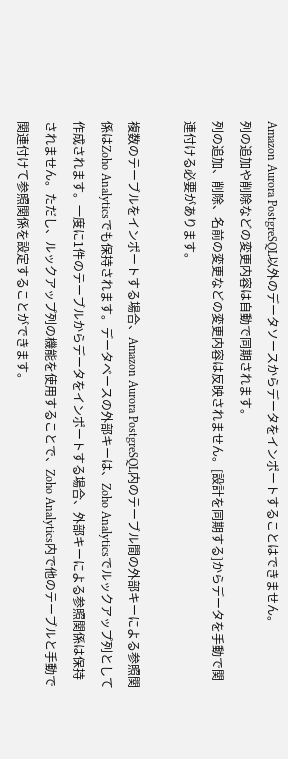Amazon Aurora PostgreSQL以外のデータソースからデータをインポートすることはできません。
列の追加や削除などの変更内容は自動で同期されます。
列の追加、削除、名前の変更などの変更内容は反映されません。[設計を同期する]からデータを手動で関連付ける必要があります。

複数のテーブルをインポートする場合、Amazon Aurora PostgreSQL内のテーブル間の外部キーによる参照関係はZoho Analyticsでも保持されます。データベースの外部キーは、Zoho Analyticsでルックアップ列として作成されます。一度に1件のテーブルからデータをインポートする場合、外部キーによる参照関係は保持されません。ただし、ルックアップ列の機能を使用することで、Zoho Analytics内で他のテーブルと手動で関連付けて参照関係を設定することができます。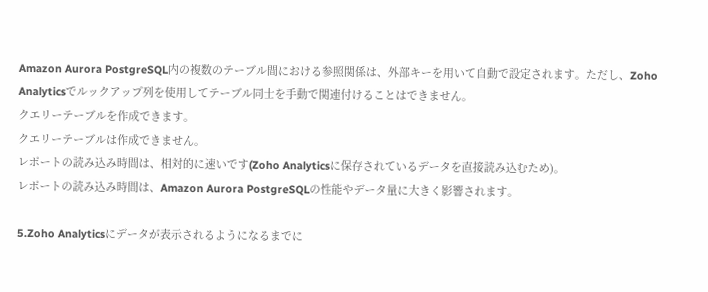Amazon Aurora PostgreSQL内の複数のテーブル間における参照関係は、外部キーを用いて自動で設定されます。ただし、Zoho Analyticsでルックアップ列を使用してテーブル同士を手動で関連付けることはできません。
クエリーテーブルを作成できます。
クエリーテーブルは作成できません。
レポートの読み込み時間は、相対的に速いです(Zoho Analyticsに保存されているデータを直接読み込むため)。
レポートの読み込み時間は、Amazon Aurora PostgreSQLの性能やデータ量に大きく影響されます。

5.Zoho Analyticsにデータが表示されるようになるまでに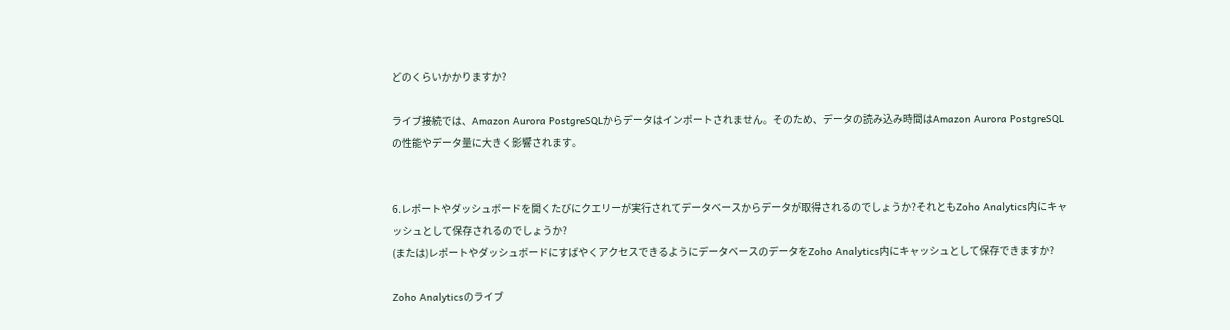どのくらいかかりますか?

ライブ接続では、Amazon Aurora PostgreSQLからデータはインポートされません。そのため、データの読み込み時間はAmazon Aurora PostgreSQLの性能やデータ量に大きく影響されます。


6.レポートやダッシュボードを開くたびにクエリーが実行されてデータベースからデータが取得されるのでしょうか?それともZoho Analytics内にキャッシュとして保存されるのでしょうか?
(または)レポートやダッシュボードにすばやくアクセスできるようにデータベースのデータをZoho Analytics内にキャッシュとして保存できますか?

Zoho Analyticsのライブ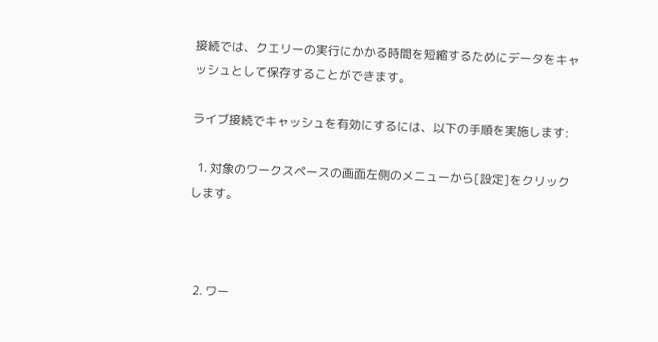接続では、クエリーの実行にかかる時間を短縮するためにデータをキャッシュとして保存することができます。

ライブ接続でキャッシュを有効にするには、以下の手順を実施します:

  1. 対象のワークスペースの画面左側のメニューから[設定]をクリックします。



  2. ワー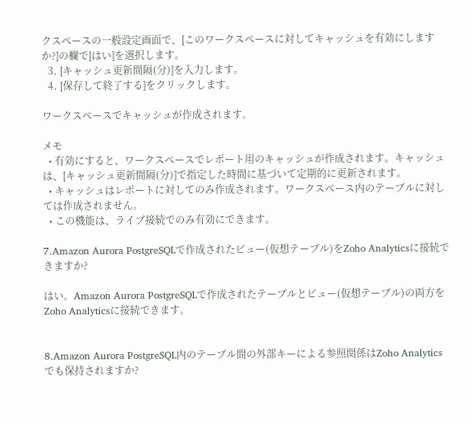クスペースの一般設定画面で、[このワークスペースに対してキャッシュを有効にしますか?]の欄で[はい]を選択します。
  3. [キャッシュ更新間隔(分)]を入力します。
  4. [保存して終了する]をクリックします。

ワークスペースでキャッシュが作成されます。

メモ
  • 有効にすると、ワークスペースでレポート用のキャッシュが作成されます。キャッシュは、[キャッシュ更新間隔(分)]で指定した時間に基づいて定期的に更新されます。
  • キャッシュはレポートに対してのみ作成されます。ワークスペース内のテーブルに対しては作成されません。
  • この機能は、ライブ接続でのみ有効にできます。

7.Amazon Aurora PostgreSQLで作成されたビュー(仮想テーブル)をZoho Analyticsに接続できますか?

はい。Amazon Aurora PostgreSQLで作成されたテーブルとビュー(仮想テーブル)の両方をZoho Analyticsに接続できます。


8.Amazon Aurora PostgreSQL内のテーブル間の外部キーによる参照関係はZoho Analyticsでも保持されますか?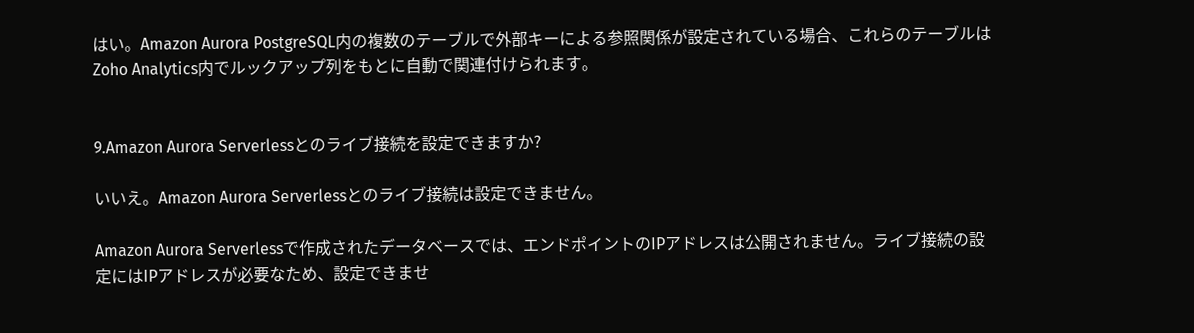はい。Amazon Aurora PostgreSQL内の複数のテーブルで外部キーによる参照関係が設定されている場合、これらのテーブルはZoho Analytics内でルックアップ列をもとに自動で関連付けられます。


9.Amazon Aurora Serverlessとのライブ接続を設定できますか?

いいえ。Amazon Aurora Serverlessとのライブ接続は設定できません。

Amazon Aurora Serverlessで作成されたデータベースでは、エンドポイントのIPアドレスは公開されません。ライブ接続の設定にはIPアドレスが必要なため、設定できませ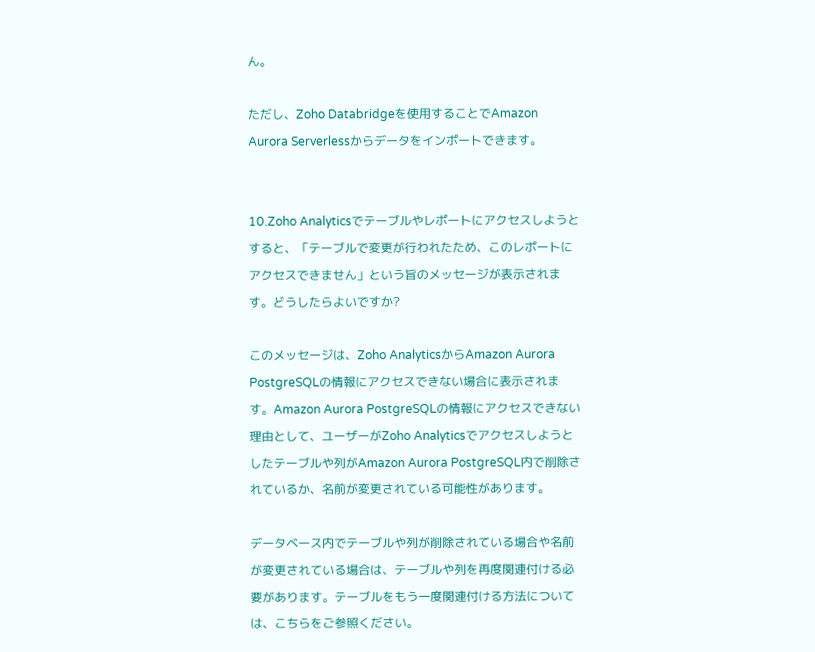ん。

ただし、Zoho Databridgeを使用することでAmazon Aurora Serverlessからデータをインポートできます。


10.Zoho Analyticsでテーブルやレポートにアクセスしようとすると、「テーブルで変更が行われたため、このレポートにアクセスできません」という旨のメッセージが表示されます。どうしたらよいですか?

このメッセージは、Zoho AnalyticsからAmazon Aurora PostgreSQLの情報にアクセスできない場合に表示されます。Amazon Aurora PostgreSQLの情報にアクセスできない理由として、ユーザーがZoho Analyticsでアクセスしようとしたテーブルや列がAmazon Aurora PostgreSQL内で削除されているか、名前が変更されている可能性があります。

データベース内でテーブルや列が削除されている場合や名前が変更されている場合は、テーブルや列を再度関連付ける必要があります。テーブルをもう一度関連付ける方法については、こちらをご参照ください。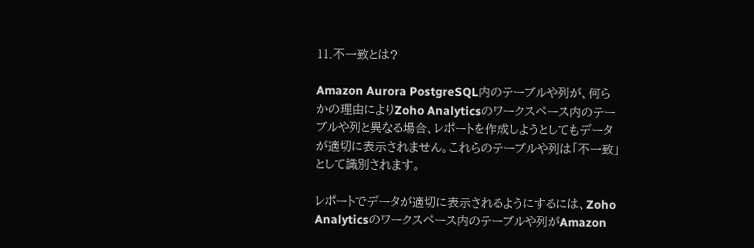11.不一致とは?

Amazon Aurora PostgreSQL内のテーブルや列が、何らかの理由によりZoho Analyticsのワークスペース内のテーブルや列と異なる場合、レポートを作成しようとしてもデータが適切に表示されません。これらのテーブルや列は「不一致」として識別されます。

レポートでデータが適切に表示されるようにするには、Zoho Analyticsのワークスペース内のテーブルや列がAmazon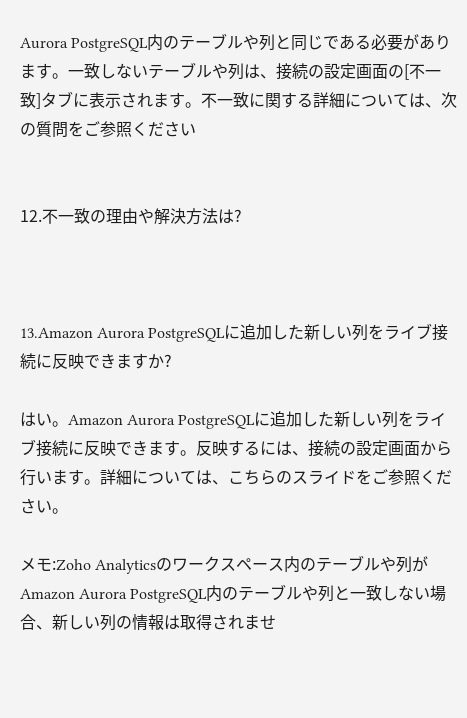Aurora PostgreSQL内のテーブルや列と同じである必要があります。一致しないテーブルや列は、接続の設定画面の[不一致]タブに表示されます。不一致に関する詳細については、次の質問をご参照ください


12.不一致の理由や解決方法は?



13.Amazon Aurora PostgreSQLに追加した新しい列をライブ接続に反映できますか?

はい。Amazon Aurora PostgreSQLに追加した新しい列をライブ接続に反映できます。反映するには、接続の設定画面から行います。詳細については、こちらのスライドをご参照ください。

メモ:Zoho Analyticsのワークスペース内のテーブルや列がAmazon Aurora PostgreSQL内のテーブルや列と一致しない場合、新しい列の情報は取得されませ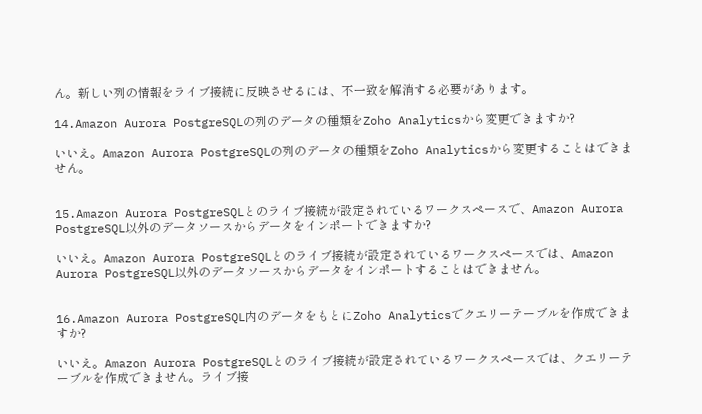ん。新しい列の情報をライブ接続に反映させるには、不一致を解消する必要があります。

14.Amazon Aurora PostgreSQLの列のデータの種類をZoho Analyticsから変更できますか?

いいえ。Amazon Aurora PostgreSQLの列のデータの種類をZoho Analyticsから変更することはできません。


15.Amazon Aurora PostgreSQLとのライブ接続が設定されているワークスペースで、Amazon Aurora PostgreSQL以外のデータソースからデータをインポートできますか?

いいえ。Amazon Aurora PostgreSQLとのライブ接続が設定されているワークスペースでは、Amazon Aurora PostgreSQL以外のデータソースからデータをインポートすることはできません。


16.Amazon Aurora PostgreSQL内のデータをもとにZoho Analyticsでクエリーテーブルを作成できますか?

いいえ。Amazon Aurora PostgreSQLとのライブ接続が設定されているワークスペースでは、クエリーテーブルを作成できません。ライブ接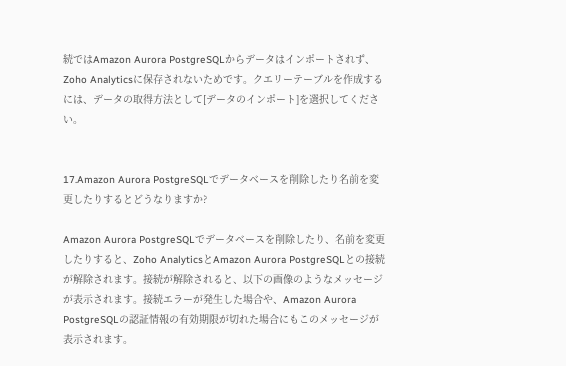続ではAmazon Aurora PostgreSQLからデータはインポートされず、Zoho Analyticsに保存されないためです。クエリーテーブルを作成するには、データの取得方法として[データのインポート]を選択してください。


17.Amazon Aurora PostgreSQLでデータベースを削除したり名前を変更したりするとどうなりますか?

Amazon Aurora PostgreSQLでデータベースを削除したり、名前を変更したりすると、Zoho AnalyticsとAmazon Aurora PostgreSQLとの接続が解除されます。接続が解除されると、以下の画像のようなメッセージが表示されます。接続エラーが発生した場合や、Amazon Aurora PostgreSQLの認証情報の有効期限が切れた場合にもこのメッセージが表示されます。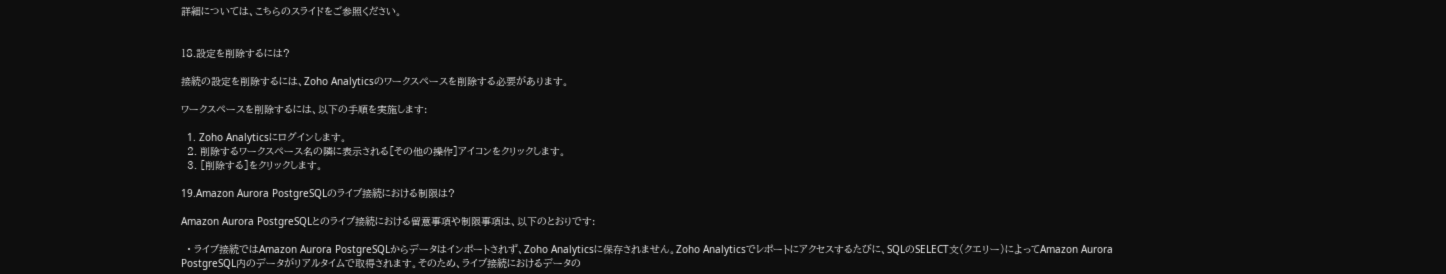詳細については、こちらのスライドをご参照ください。


18.設定を削除するには?

接続の設定を削除するには、Zoho Analyticsのワークスペースを削除する必要があります。

ワークスペースを削除するには、以下の手順を実施します:

  1. Zoho Analyticsにログインします。
  2. 削除するワークスペース名の隣に表示される[その他の操作]アイコンをクリックします。
  3. [削除する]をクリックします。

19.Amazon Aurora PostgreSQLのライブ接続における制限は?

Amazon Aurora PostgreSQLとのライブ接続における留意事項や制限事項は、以下のとおりです:

  • ライブ接続ではAmazon Aurora PostgreSQLからデータはインポートされず、Zoho Analyticsに保存されません。Zoho Analyticsでレポートにアクセスするたびに、SQLのSELECT文(クエリー)によってAmazon Aurora PostgreSQL内のデータがリアルタイムで取得されます。そのため、ライブ接続におけるデータの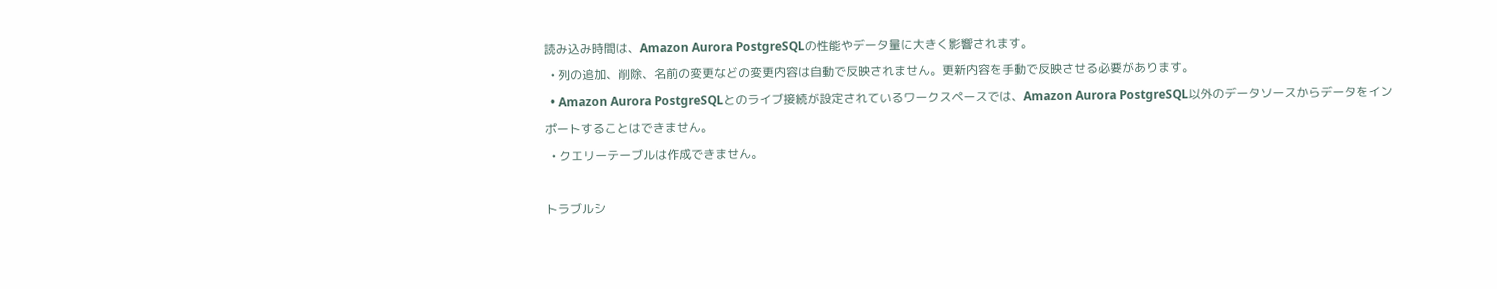読み込み時間は、Amazon Aurora PostgreSQLの性能やデータ量に大きく影響されます。
  • 列の追加、削除、名前の変更などの変更内容は自動で反映されません。更新内容を手動で反映させる必要があります。
  • Amazon Aurora PostgreSQLとのライブ接続が設定されているワークスペースでは、Amazon Aurora PostgreSQL以外のデータソースからデータをインポートすることはできません。
  • クエリーテーブルは作成できません。

トラブルシ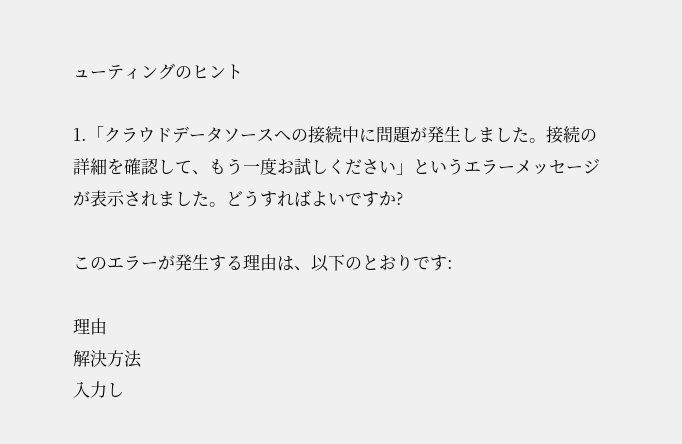ューティングのヒント

1.「クラウドデータソースへの接続中に問題が発生しました。接続の詳細を確認して、もう一度お試しください」というエラーメッセージが表示されました。どうすればよいですか?

このエラーが発生する理由は、以下のとおりです:

理由
解決方法
入力し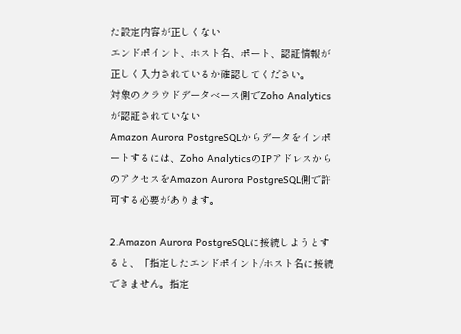た設定内容が正しくない
エンドポイント、ホスト名、ポート、認証情報が正しく入力されているか確認してください。
対象のクラウドデータベース側でZoho Analyticsが認証されていない
Amazon Aurora PostgreSQLからデータをインポートするには、Zoho AnalyticsのIPアドレスからのアクセスをAmazon Aurora PostgreSQL側で許可する必要があります。

2.Amazon Aurora PostgreSQLに接続しようとすると、「指定したエンドポイント/ホスト名に接続できません。指定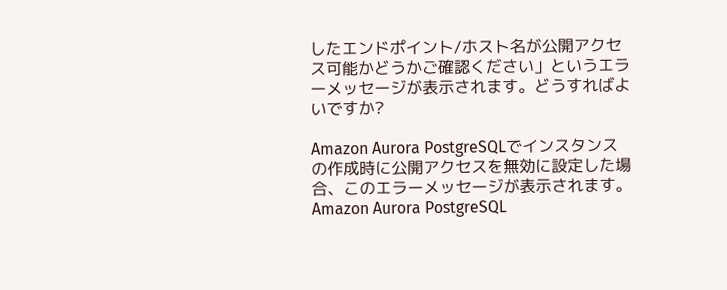したエンドポイント/ホスト名が公開アクセス可能かどうかご確認ください」というエラーメッセージが表示されます。どうすればよいですか?

Amazon Aurora PostgreSQLでインスタンスの作成時に公開アクセスを無効に設定した場合、このエラーメッセージが表示されます。Amazon Aurora PostgreSQL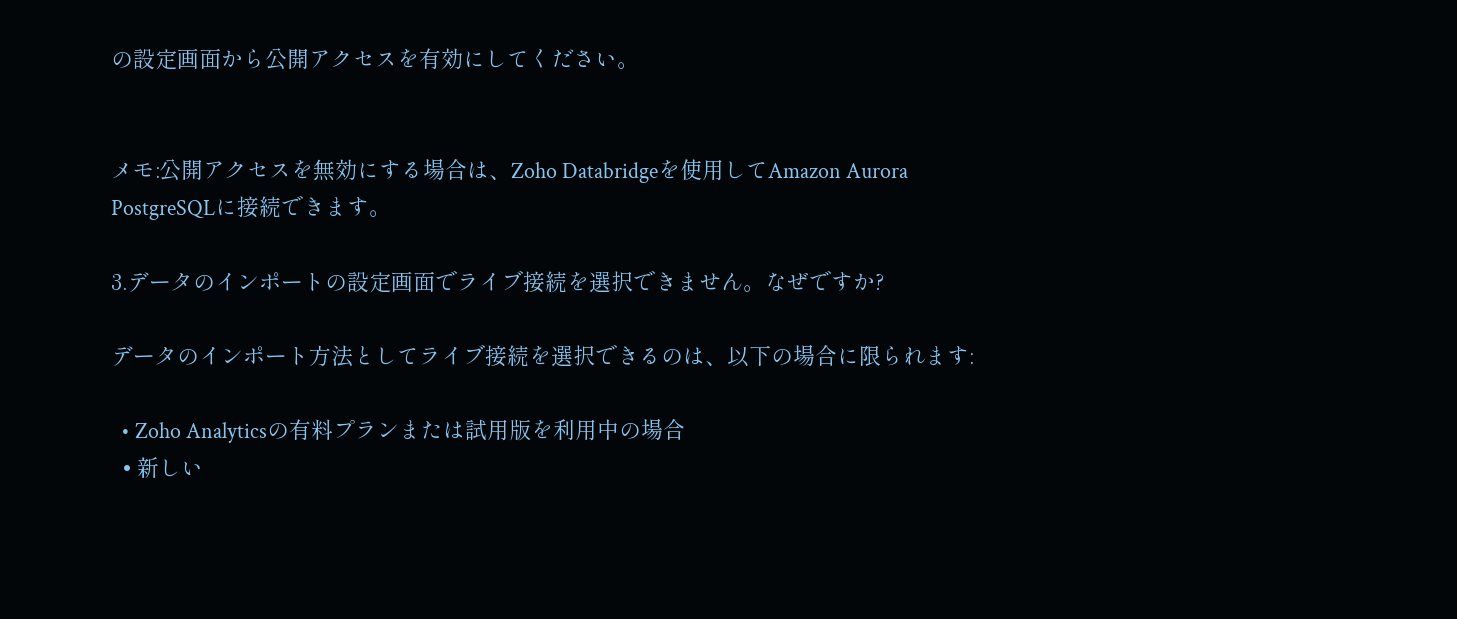の設定画面から公開アクセスを有効にしてください。


メモ:公開アクセスを無効にする場合は、Zoho Databridgeを使用してAmazon Aurora PostgreSQLに接続できます。

3.データのインポートの設定画面でライブ接続を選択できません。なぜですか?

データのインポート方法としてライブ接続を選択できるのは、以下の場合に限られます:

  • Zoho Analyticsの有料プランまたは試用版を利用中の場合
  • 新しい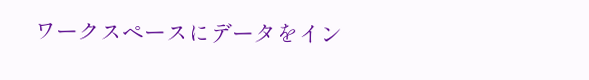ワークスペースにデータをイン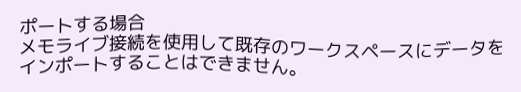ポートする場合
メモライブ接続を使用して既存のワークスペースにデータをインポートすることはできません。